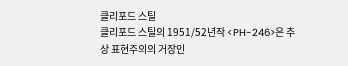클리포드 스틸
클리포드 스틸의 1951/52년작 <PH-246>은 추상 표현주의의 거장인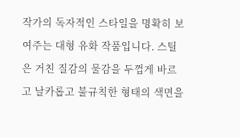작가의 독자적인 스타일을 명확히 보여주는 대형 유화 작품입니다. 스틸은 거친 질감의 물감을 두껍게 바르고 날카롭고 불규칙한 형태의 색면을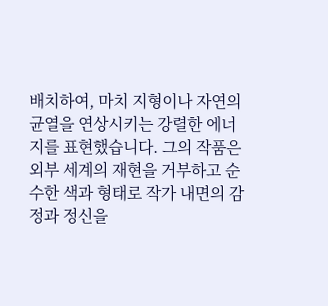배치하여, 마치 지형이나 자연의 균열을 연상시키는 강렬한 에너지를 표현했습니다. 그의 작품은 외부 세계의 재현을 거부하고 순수한 색과 형태로 작가 내면의 감정과 정신을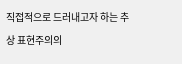직접적으로 드러내고자 하는 추상 표현주의의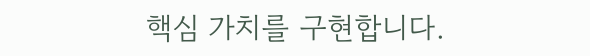핵심 가치를 구현합니다.